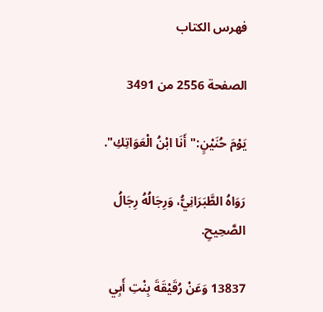فهرس الكتاب

الصفحة 2556 من 3491

يَوْمَ حُنَيْنٍ:"أَنَا ابْنُ الْعَوَاتِكِ".

رَوَاهُ الطَّبَرَانِيُّ، وَرِجَالُهُ رِجَالُ الصَّحِيحِ.

13837 وَعَنْ رُقَيْقَةَ بِنْتِ أَبِي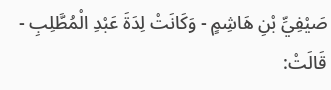صَيْفِيِّ بْنِ هَاشِمٍ - وَكَانَتْ لِدَةَ عَبْدِ الْمُطَّلِبِ - قَالَتْ: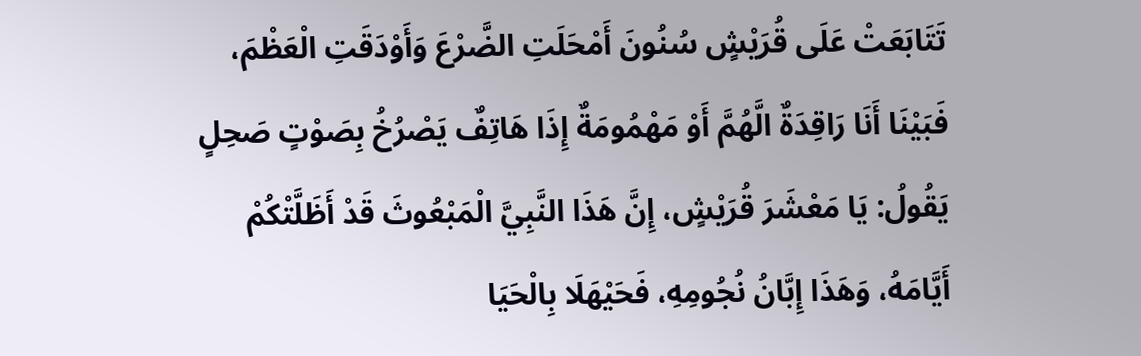تَتَابَعَتْ عَلَى قُرَيْشٍ سُنُونَ أَمْحَلَتِ الضَّرْعَ وَأَوْدَقَتِ الْعَظْمَ، فَبَيْنَا أَنَا رَاقِدَةٌ الَّهُمَّ أَوْ مَهْمُومَةٌ إِذَا هَاتِفٌ يَصْرُخُ بِصَوْتٍ صَحِلٍ يَقُولُ: يَا مَعْشَرَ قُرَيْشٍ، إِنَّ هَذَا النَّبِيَّ الْمَبْعُوثَ قَدْ أَظَلَّتْكُمْ أَيَّامَهُ، وَهَذَا إِبَّانُ نُجُومِهِ، فَحَيْهَلَا بِالْحَيَا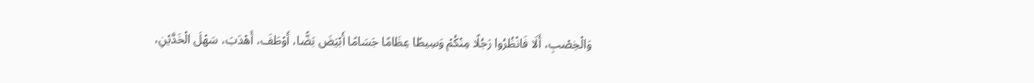وَالْخِصْبِ، أَلَا فَانْظُرُوا رَجُلًا مِنْكُمْ وَسِيطًا عِظَامًا جَسَامًا أَبْيَضَ بَضًّا، أَوْطَفَ، أَهْدَبَ، سَهْلَ الْخَدَّيْنِ،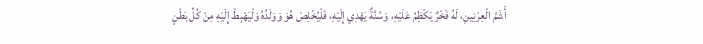أَشَمَّ الْعِرْنِينِ، لَهُ فَخْرٌ يَكْظِمُ عَلَيْهِ، وَسُنَّةٌ يَهْدِي إِلَيْهِ، فَلْيُخْلِصْ هُوَ وَوَلَدُهُ وَلْيَهْبِطْ إِلَيْهِ مِنْ كُلِّ بَطْنٍ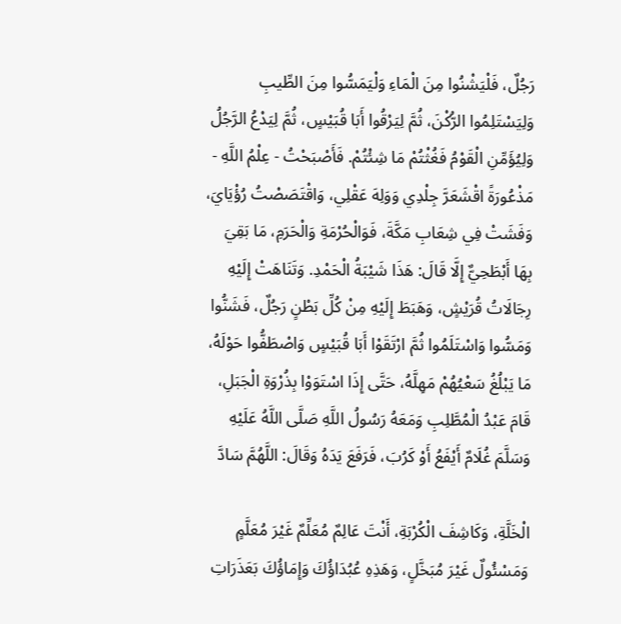رَجُلٌ، فَلْيَشْنُوا مِنَ الْمَاءِ وَلْيَمَسُّوا مِنَ الطِّيبِ وَلِيَسْتَلِمُوا الرُّكْنَ، ثُمَّ لِيَرْقُوا أَبَا قُبَيْسٍ، ثُمَّ لِيَدْعُ الرَّجُلُ وَلِيُؤَمِّنِ الْقَوْمُ فَغُثْتُمْ مَا شِئْتُمْ. فَأَصْبَحْتُ - عِلْمُ اللَّهِ - مَذْعُورَةً اقْشَعَرَّ جِلْدِي وَوَلِهَ عَقْلِي، وَاقْتَصَصْتُ رُؤْيَايَ، وَفَشَتْ فِي شِعَابِ مَكَّةَ، فَوَالْحُرْمَةِ وَالْحَرَمِ، مَا بَقِيَ بِهَا أَبْطَحِيٌّ إِلَّا قَالَ: هَذَا شَيْبَةُ الْحَمْدِ. وَتَنَاهَتْ إِلَيْهِ رِجَالَاتُ قُرَيْشٍ، وَهَبَطَ إِلَيْهِ مِنْ كُلِّ بَطْنٍ رَجُلٌ، فَشَنُّوا وَمَسُّوا وَاسْتَلَمُوا ثُمَّ ارْتَقَوْا أَبَا قُبَيْسٍ وَاصْطَفُّوا حَوْلَهُ، مَا يَبْلُغُ سَعْيُهُمْ مَهِلَّهُ، حَتَّى إِذَا اسْتَوَوْا بِذُرْوَةِ الْجَبَلِ، قَامَ عَبْدُ الْمُطَّلِبِ وَمَعَهُ رَسُولُ اللَّهِ صَلَّى اللَّهُ عَلَيْهِ وَسَلَّمَ غُلَامٌ أَيْفَعُ أَوْ كَرُبَ، فَرَفَعَ يَدَهُ وَقَالَ: اللَّهُمَّ سَادَّ

الْخَلَّةِ، وَكَاشِفَ الْكُرْبَةِ، أَنْتَ عَالِمٌ مُعَلِّمٌ غَيْرَ مُعَلَّمٍ وَمَسْئُولٌ غَيْرَ مُبَخَّلٍ، وَهَذِهِ عُبُدَاؤُكَ وَإِمَاؤُكَ بَعَذَرَاتِ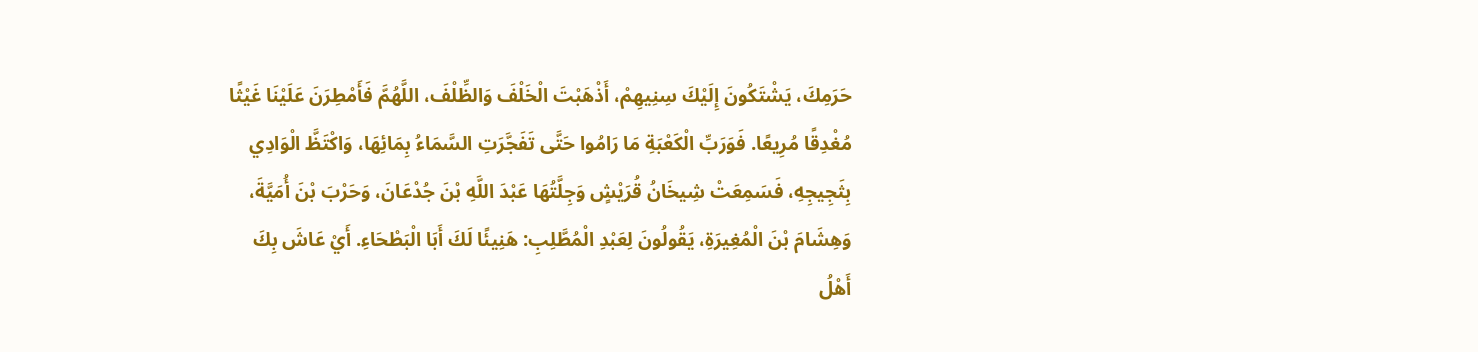حَرَمِكَ، يَشْتَكُونَ إِلَيْكَ سِنِيهِمْ، أَذْهَبْتَ الْخَلْفَ وَالظِّلْفَ، اللَّهُمَّ فَأَمْطِرَنَ عَلَيْنَا غَيْثًا مُغْدِقًا مُرِيعًا. فَوَرَبِّ الْكَعْبَةِ مَا رَامُوا حَتَّى تَفَجَّرَتِ السَّمَاءُ بِمَائِهَا، وَاكْتَظَّ الْوَادِي بِثَجِيجِهِ، فَسَمِعَتْ شِيخَانُ قُرَيْشٍ وَجِلَّتُهَا عَبْدَ اللَّهِ بْنَ جُدْعَانَ، وَحَرْبَ بْنَ أُمَيَّةَ، وَهِشَامَ بْنَ الْمُغِيرَةِ، يَقُولُونَ لِعَبْدِ الْمُطَّلِبِ: هَنِيئًا لَكَ أَبَا الْبَطْحَاءِ. أَيْ عَاشَ بِكَ أَهْلُ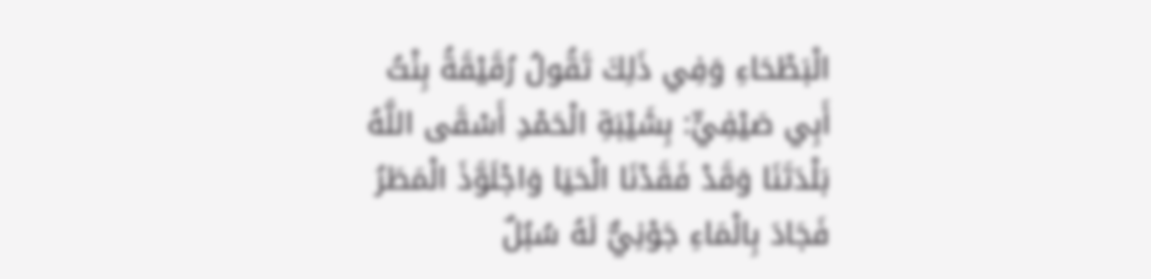الْبَطْحَاءِ وَفِي ذَلِكَ تَقُولُ رُقَيْقَةُ بِنْتُ أَبِي صَيْفِيٍّ: بِشَيْبَةِ الْحَمْدِ أَسْقَى اللَّهُ بَلْدَتَنَا وَقَدْ فَقَدْنَا الْحَيَا وَاجْلَوَّذَ الْمَطَرُ فَجَادَ بِالْمَاءِ جَوْنِيٌّ لَهُ سُبُلٌ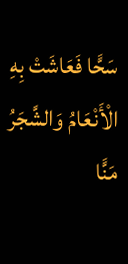سَحًّا فَعَاشَتْ بِهِ الْأَنْعَامُ وَالشَّجَرُ مَنًّا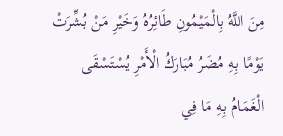مِنَ اللَّهُ بِالْمَيْمُونِ طَائِرُهُ وَخَيْرِ مَنْ بُشِّرَتْ يَوْمًا بِهِ مُضَرُ مُبَارَكُ الْأَمْرِ يُسْتَسْقَى الْغَمَامُ بِهِ مَا فِي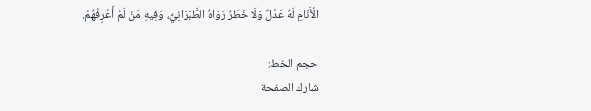الْأَنَامِ لَهُ عَدْلٌ وَلَا خَطَرُ رَوَاهُ الطَّبَرَانِيُّ، وَفِيهِ مَنْ لَمْ أَعْرِفْهُمْ.

حجم الخط:
شارك الصفحة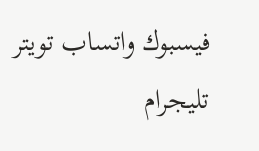فيسبوك واتساب تويتر تليجرام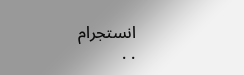انستجرام
. .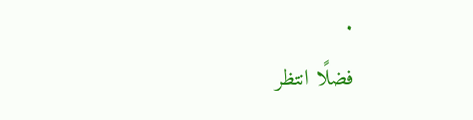.
فضلًا انتظر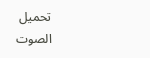تحميل الصوت